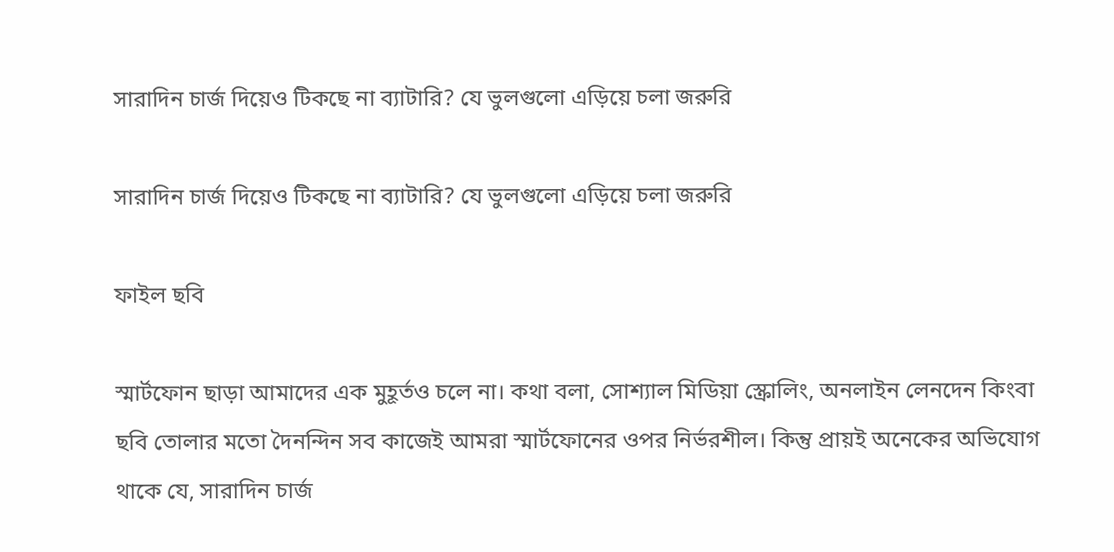সারাদিন চার্জ দিয়েও টিকছে না ব্যাটারি? যে ভুলগুলো এড়িয়ে চলা জরুরি

সারাদিন চার্জ দিয়েও টিকছে না ব্যাটারি? যে ভুলগুলো এড়িয়ে চলা জরুরি

ফাইল ছবি

স্মার্টফোন ছাড়া আমাদের এক মুহূর্তও চলে না। কথা বলা, সোশ্যাল মিডিয়া স্ক্রোলিং, অনলাইন লেনদেন কিংবা ছবি তোলার মতো দৈনন্দিন সব কাজেই আমরা স্মার্টফোনের ওপর নির্ভরশীল। কিন্তু প্রায়ই অনেকের অভিযোগ থাকে যে, সারাদিন চার্জ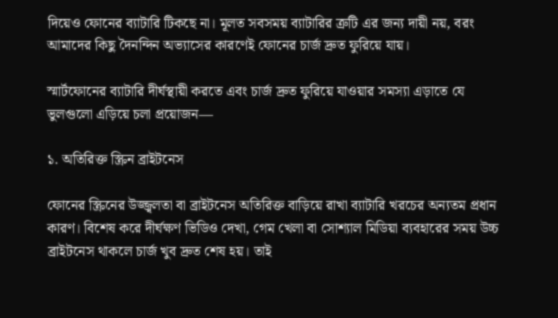দিয়েও ফোনের ব্যাটারি টিকছে না। মূলত সবসময় ব্যাটারির ত্রুটি এর জন্য দায়ী নয়, বরং আমাদের কিছু দৈনন্দিন অভ্যাসের কারণেই ফোনের চার্জ দ্রুত ফুরিয়ে যায়।

স্মার্টফোনের ব্যাটারি দীর্ঘস্থায়ী করতে এবং চার্জ দ্রুত ফুরিয়ে যাওয়ার সমস্যা এড়াতে যে ভুলগুলো এড়িয়ে চলা প্রয়োজন—

১. অতিরিক্ত স্ক্রিন ব্রাইটনেস

ফোনের স্ক্রিনের উজ্জ্বলতা বা ব্রাইটনেস অতিরিক্ত বাড়িয়ে রাখা ব্যাটারি খরচের অন্যতম প্রধান কারণ। বিশেষ করে দীর্ঘক্ষণ ভিডিও দেখা, গেম খেলা বা সোশ্যাল মিডিয়া ব্যবহারের সময় উচ্চ ব্রাইটনেস থাকলে চার্জ খুব দ্রুত শেষ হয়। তাই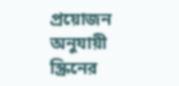প্রয়োজন অনুযায়ী স্ক্রিনের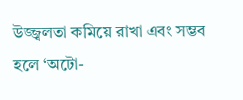উজ্জ্বলতা কমিয়ে রাখা এবং সম্ভব হলে ‘অটো-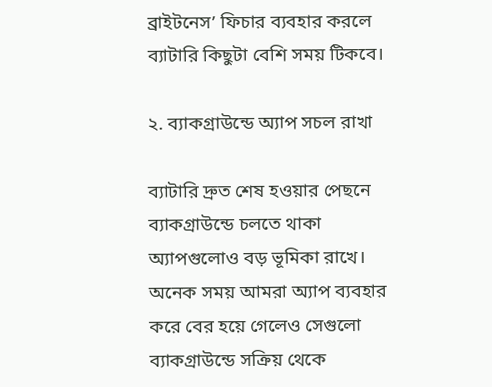ব্রাইটনেস’ ফিচার ব্যবহার করলে ব্যাটারি কিছুটা বেশি সময় টিকবে।

২. ব্যাকগ্রাউন্ডে অ্যাপ সচল রাখা

ব্যাটারি দ্রুত শেষ হওয়ার পেছনে ব্যাকগ্রাউন্ডে চলতে থাকা অ্যাপগুলোও বড় ভূমিকা রাখে। অনেক সময় আমরা অ্যাপ ব্যবহার করে বের হয়ে গেলেও সেগুলো ব্যাকগ্রাউন্ডে সক্রিয় থেকে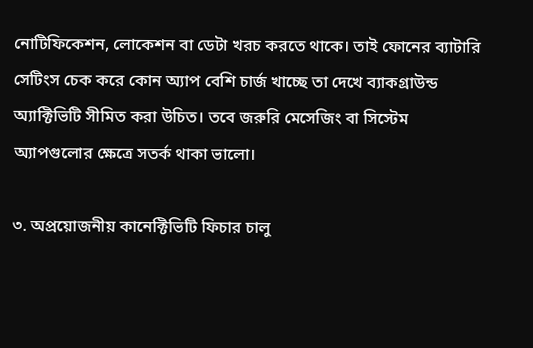নোটিফিকেশন, লোকেশন বা ডেটা খরচ করতে থাকে। তাই ফোনের ব্যাটারি সেটিংস চেক করে কোন অ্যাপ বেশি চার্জ খাচ্ছে তা দেখে ব্যাকগ্রাউন্ড অ্যাক্টিভিটি সীমিত করা উচিত। তবে জরুরি মেসেজিং বা সিস্টেম অ্যাপগুলোর ক্ষেত্রে সতর্ক থাকা ভালো।

৩. অপ্রয়োজনীয় কানেক্টিভিটি ফিচার চালু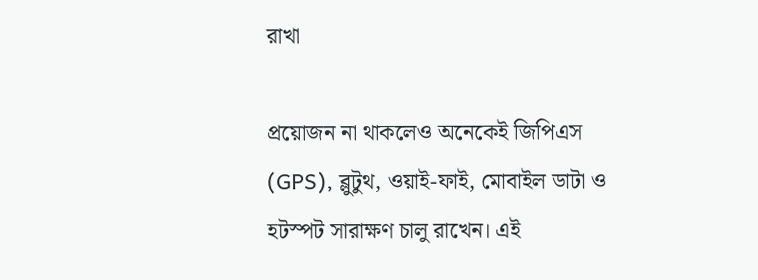রাখা

প্রয়োজন না থাকলেও অনেকেই জিপিএস (GPS), ব্লুটুথ, ওয়াই-ফাই, মোবাইল ডাটা ও হটস্পট সারাক্ষণ চালু রাখেন। এই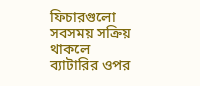ফিচারগুলো সবসময় সক্রিয় থাকলে ব্যাটারির ওপর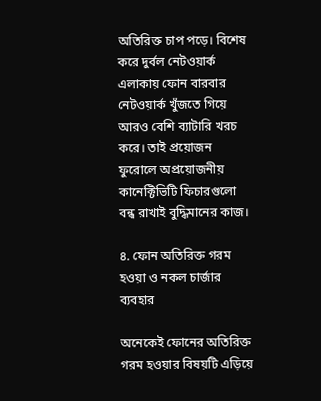অতিরিক্ত চাপ পড়ে। বিশেষ করে দুর্বল নেটওয়ার্ক এলাকায় ফোন বারবার নেটওয়ার্ক খুঁজতে গিয়ে আরও বেশি ব্যাটারি খরচ করে। তাই প্রয়োজন ফুরোলে অপ্রয়োজনীয় কানেক্টিভিটি ফিচারগুলো বন্ধ রাখাই বুদ্ধিমানের কাজ।

৪. ফোন অতিরিক্ত গরম হওয়া ও নকল চার্জার ব্যবহার

অনেকেই ফোনের অতিরিক্ত গরম হওয়ার বিষয়টি এড়িয়ে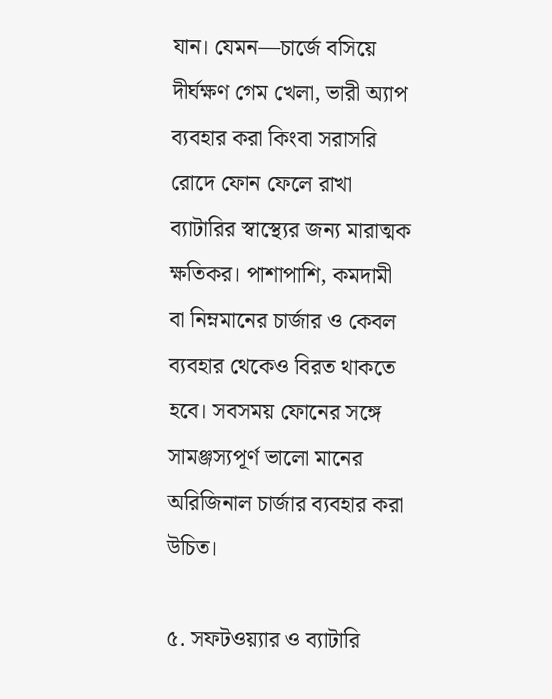যান। যেমন—চার্জে বসিয়ে দীর্ঘক্ষণ গেম খেলা, ভারী অ্যাপ ব্যবহার করা কিংবা সরাসরি রোদে ফোন ফেলে রাখা ব্যাটারির স্বাস্থ্যের জন্য মারাত্মক ক্ষতিকর। পাশাপাশি, কমদামী বা নিম্নমানের চার্জার ও কেবল ব্যবহার থেকেও বিরত থাকতে হবে। সবসময় ফোনের সঙ্গে সামঞ্জস্যপূর্ণ ভালো মানের অরিজিনাল চার্জার ব্যবহার করা উচিত।

৫. সফটওয়্যার ও ব্যাটারি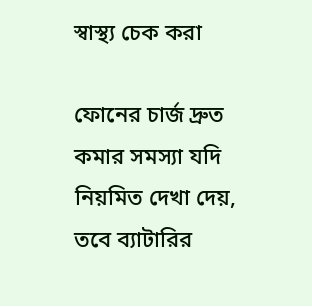স্বাস্থ্য চেক করা

ফোনের চার্জ দ্রুত কমার সমস্যা যদি নিয়মিত দেখা দেয়, তবে ব্যাটারির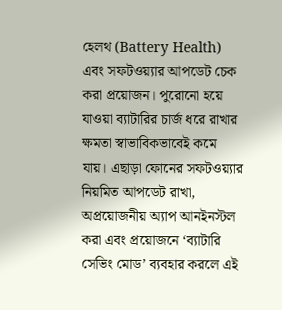হেলথ (Battery Health) এবং সফটওয়্যার আপডেট চেক করা প্রয়োজন। পুরোনো হয়ে যাওয়া ব্যাটারির চার্জ ধরে রাখার ক্ষমতা স্বাভাবিকভাবেই কমে যায়। এছাড়া ফোনের সফটওয়্যার নিয়মিত আপডেট রাখা, অপ্রয়োজনীয় অ্যাপ আনইনস্টল করা এবং প্রয়োজনে ‘ব্যাটারি সেভিং মোড’ ব্যবহার করলে এই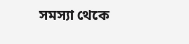সমস্যা থেকে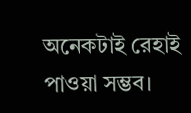অনেকটাই রেহাই পাওয়া সম্ভব।